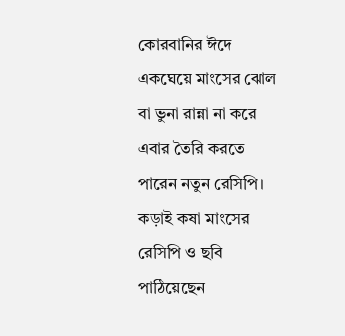কোরবানির ঈদে একঘেয়ে মাংসের ঝোল বা ভুনা রান্না না করে এবার তৈরি করতে পারেন নতুন রেসিপি। কড়াই কষা মাংসের রেসিপি ও ছবি পাঠিয়েছেন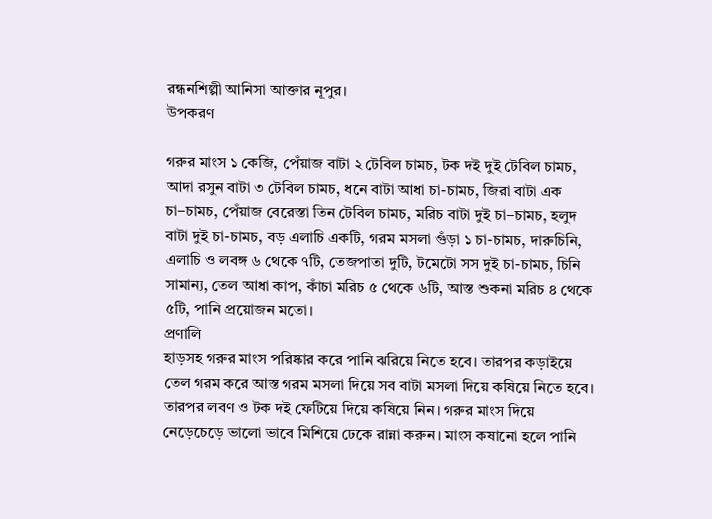রন্ধনশিল্পী আনিসা আক্তার নূপুর।
উপকরণ

গরুর মাংস ১ কেজি, পেঁয়াজ বাটা ২ টেবিল চামচ, টক দই দুই টেবিল চামচ, আদা রসুন বাটা ৩ টেবিল চামচ, ধনে বাটা আধা চা-চামচ, জিরা বাটা এক চা–চামচ, পেঁয়াজ বেরেস্তা তিন টেবিল চামচ, মরিচ বাটা দুই চা–চামচ, হলুদ বাটা দুই চা-চামচ, বড় এলাচি একটি, গরম মসলা গুঁড়া ১ চা-চামচ, দারুচিনি, এলাচি ও লবঙ্গ ৬ থেকে ৭টি, তেজপাতা দুটি, টমেটো সস দুই চা-চামচ, চিনি সামান্য, তেল আধা কাপ, কাঁচা মরিচ ৫ থেকে ৬টি, আস্ত শুকনা মরিচ ৪ থেকে ৫টি, পানি প্রয়োজন মতো।
প্রণালি
হাড়সহ গরুর মাংস পরিষ্কার করে পানি ঝরিয়ে নিতে হবে। তারপর কড়াইয়ে তেল গরম করে আস্ত গরম মসলা দিয়ে সব বাটা মসলা দিয়ে কষিয়ে নিতে হবে। তারপর লবণ ও টক দই ফেটিয়ে দিয়ে কষিয়ে নিন। গরুর মাংস দিয়ে নেড়েচেড়ে ভালো ভাবে মিশিয়ে ঢেকে রান্না করুন। মাংস কষানো হলে পানি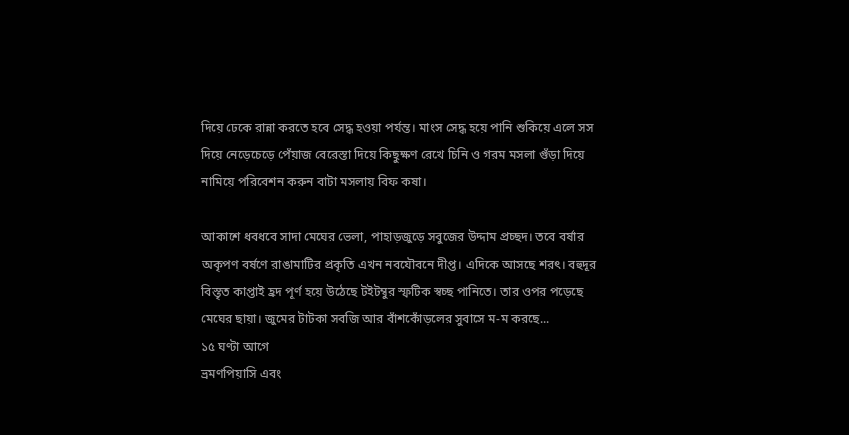দিয়ে ঢেকে রান্না করতে হবে সেদ্ধ হওয়া পর্যন্ত। মাংস সেদ্ধ হয়ে পানি শুকিয়ে এলে সস দিয়ে নেড়েচেড়ে পেঁয়াজ বেরেস্তা দিয়ে কিছুক্ষণ রেখে চিনি ও গরম মসলা গুঁড়া দিয়ে নামিয়ে পরিবেশন করুন বাটা মসলায় বিফ কষা।

আকাশে ধবধবে সাদা মেঘের ভেলা, পাহাড়জুড়ে সবুজের উদ্দাম প্রচ্ছদ। তবে বর্ষার অকৃপণ বর্ষণে রাঙামাটির প্রকৃতি এখন নবযৌবনে দীপ্ত। এদিকে আসছে শরৎ। বহুদূর বিস্তৃত কাপ্তাই হ্রদ পূর্ণ হয়ে উঠেছে টইটম্বুর স্ফটিক স্বচ্ছ পানিতে। তার ওপর পড়েছে মেঘের ছায়া। জুমের টাটকা সবজি আর বাঁশকোঁড়লের সুবাসে ম-ম করছে...
১৫ ঘণ্টা আগে
ভ্রমণপিয়াসি এবং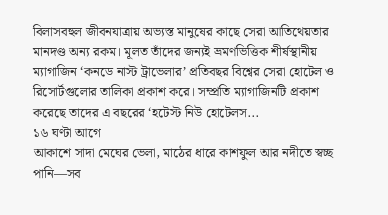বিলাসবহুল জীবনযাত্রায় অভ্যস্ত মানুষের কাছে সেরা আতিথেয়তার মানদণ্ড অন্য রকম। মূলত তাঁদের জন্যই ভ্রমণভিত্তিক শীর্ষস্থানীয় ম্যাগাজিন ‘কনডে নাস্ট ট্রাভেলার’ প্রতিবছর বিশ্বের সেরা হোটেল ও রিসোর্টগুলোর তালিকা প্রকাশ করে। সম্প্রতি ম্যাগাজিনটি প্রকাশ করেছে তাদের এ বছরের ‘হটেস্ট নিউ হোটেলস...
১৬ ঘণ্টা আগে
আকাশে সাদা মেঘের ভেলা, মাঠের ধারে কাশফুল আর নদীতে স্বচ্ছ পানি—সব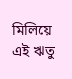মিলিয়ে এই ঋতু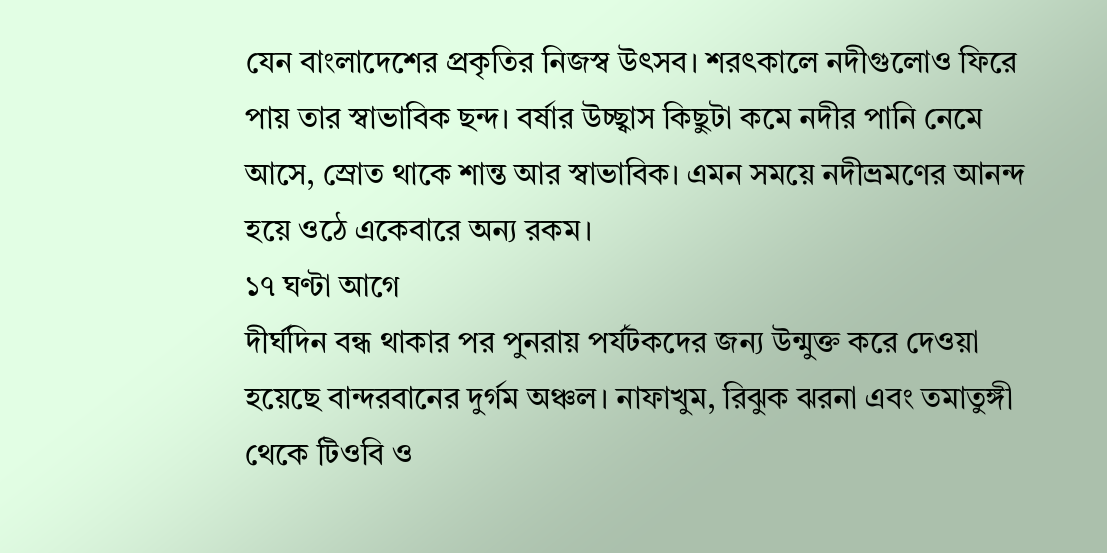যেন বাংলাদেশের প্রকৃতির নিজস্ব উৎসব। শরৎকালে নদীগুলোও ফিরে পায় তার স্বাভাবিক ছন্দ। বর্ষার উচ্ছ্বাস কিছুটা কমে নদীর পানি নেমে আসে, স্রোত থাকে শান্ত আর স্বাভাবিক। এমন সময়ে নদীভ্রমণের আনন্দ হয়ে ওঠে একেবারে অন্য রকম।
১৭ ঘণ্টা আগে
দীর্ঘদিন বন্ধ থাকার পর পুনরায় পর্যটকদের জন্য উন্মুক্ত করে দেওয়া হয়েছে বান্দরবানের দুর্গম অঞ্চল। নাফাখুম, রিঝুক ঝরনা এবং তমাতুঙ্গী থেকে টিওবি ও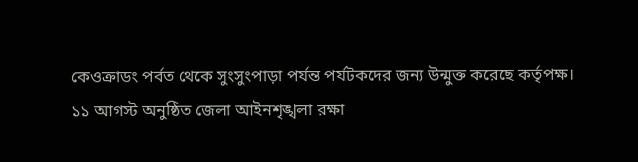কেওক্রাডং পর্বত থেকে সুংসুংপাড়া পর্যন্ত পর্যটকদের জন্য উন্মুক্ত করেছে কর্তৃপক্ষ। ১১ আগস্ট অনুষ্ঠিত জেলা আইনশৃঙ্খলা রক্ষা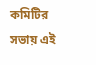কমিটির সভায় এই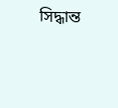সিদ্ধান্ত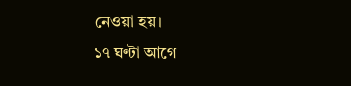নেওয়া হয়।
১৭ ঘণ্টা আগে